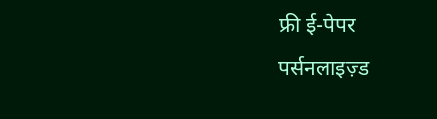फ्री ई-पेपर
पर्सनलाइज़्ड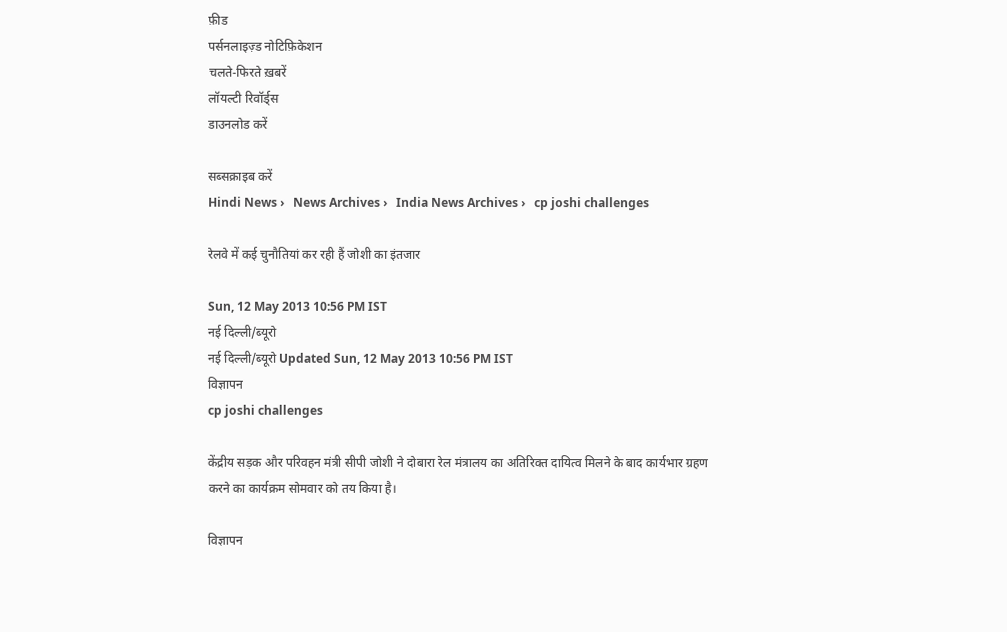फ़ीड
पर्सनलाइज़्ड नोटिफ़िकेशन
चलते-फिरते ख़बरें
लॉयल्टी रिवॉर्ड्स
डाउनलोड करें

सब्सक्राइब करें
Hindi News ›   News Archives ›   India News Archives ›   cp joshi challenges

रेलवे में कई चुनौतियां कर रही हैं जोशी का इंतजार

Sun, 12 May 2013 10:56 PM IST
नई दिल्ली/ब्यूरो
नई दिल्ली/ब्यूरो Updated Sun, 12 May 2013 10:56 PM IST
विज्ञापन
cp joshi challenges

केंद्रीय सड़क और परिवहन मंत्री सीपी जोशी ने दोबारा रेल मंत्रालय का अतिरिक्त दायित्व मिलने के बाद कार्यभार ग्रहण करने का कार्यक्रम सोमवार को तय किया है।

विज्ञापन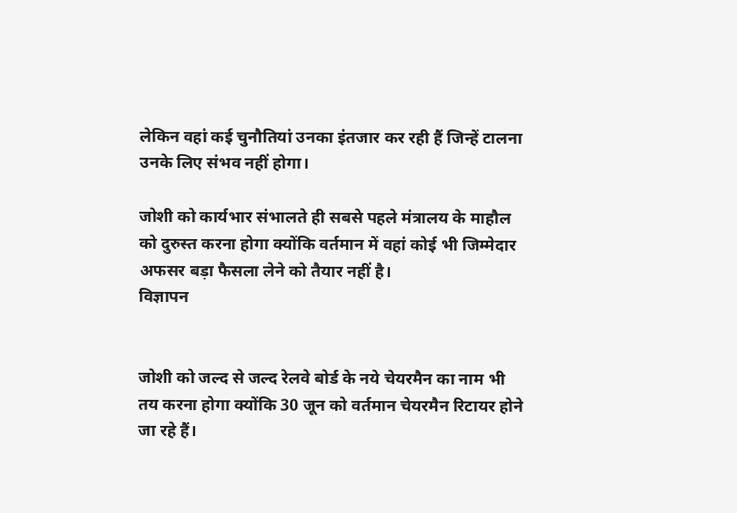लेकिन वहां कई चुनौतियां उनका इंतजार कर रही हैं जिन्हें टालना उनके लिए संभव नहीं होगा।

जोशी को कार्यभार संभालते ही सबसे पहले मंत्रालय के माहौल को दुरुस्त करना होगा क्योंकि वर्तमान में वहां कोई भी जिम्मेदार अफसर बड़ा फैसला लेने को तैयार नहीं है।
विज्ञापन


जोशी को जल्द से जल्द रेलवे बोर्ड के नये चेयरमैन का नाम भी तय करना होगा क्योंकि 30 जून को वर्तमान चेयरमैन रिटायर होने जा रहे हैं।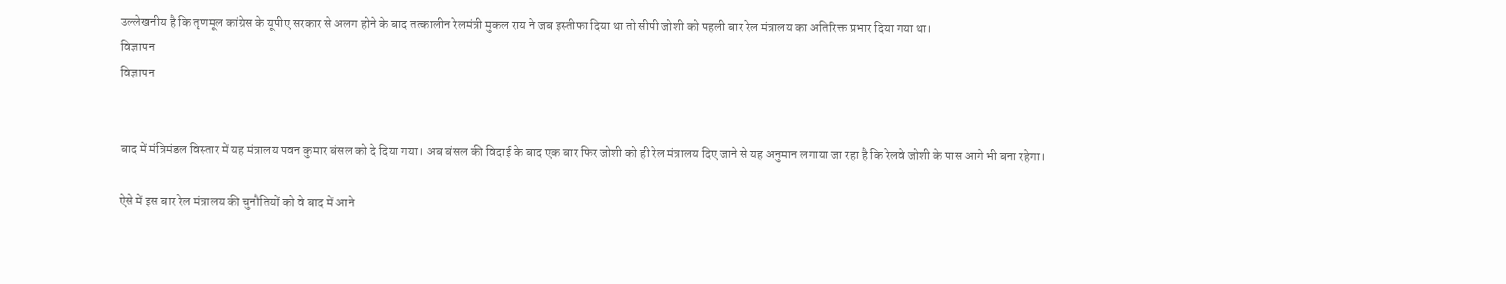उल्लेखनीय है कि तृणमूल कांग्रेस के यूपीए सरकार से अलग होने के बाद तत्कालीन रेलमंत्री मुकल राय ने जब इस्तीफा दिया था तो सीपी जोशी को पहली बार रेल मंत्रालय का अतिरिक्त प्रभार दिया गया था।
विज्ञापन
विज्ञापन


बाद में मंत्रिमंडल विस्तार में यह मंत्रालय पवन कुमार बंसल को दे दिया गया। अब बंसल की विदाई के बाद एक बार फिर जोशी को ही रेल मंत्रालय दिए जाने से यह अनुमान लगाया जा रहा है कि रेलवे जोशी के पास आगे भी बना रहेगा।

ऐसे में इस बार रेल मंत्रालय की चुनौतियों को वे बाद में आने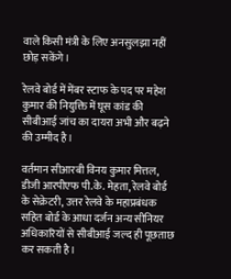वाले किसी मंत्री के लिए अनसुलझा नहीं छोड़ सकेंगे।

रेलवे बोर्ड में मेंबर स्टाफ के पद पर महेश कुमार की नियुक्ति में घूस कांड की सीबीआई जांच का दायरा अभी और बढ़ने की उम्मीद है।

वर्तमान सीआरबी विनय कुमार मित्तल, डीजी आरपीएफ पी.के. मेहता, रेलवे बोर्ड के सेक्रेटरी, उत्तर रेलवे के महाप्रबंधक सहित बोर्ड के आधा दर्जन अन्य सीनियर अधिकारियों से सीबीआई जल्द ही पूछताछ कर सकती है।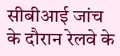सीबीआई जांच के दौरान रेलवे के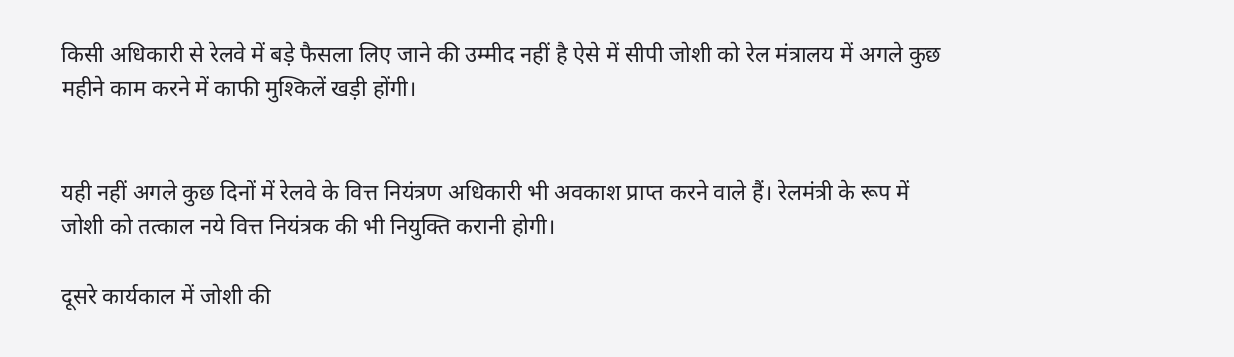किसी अधिकारी से रेलवे में बड़े फैसला लिए जाने की उम्मीद नहीं है ऐसे में सीपी जोशी को रेल मंत्रालय में अगले कुछ महीने काम करने में काफी मुश्किलें खड़ी होंगी।


यही नहीं अगले कुछ दिनों में रेलवे के वित्त नियंत्रण अधिकारी भी अवकाश प्राप्त करने वाले हैं। रेलमंत्री के रूप में जोशी को तत्काल नये वित्त नियंत्रक की भी नियुक्ति करानी होगी।

दूसरे कार्यकाल में जोशी की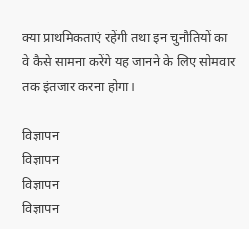क्या प्राथमिकताएं रहेंगी तथा इन चुनौतियों का वे कैसे सामना करेंगे यह जानने के लिए सोमवार तक इंतजार करना होगा।

विज्ञापन
विज्ञापन
विज्ञापन
विज्ञापन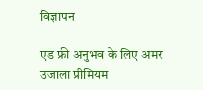विज्ञापन

एड फ्री अनुभव के लिए अमर उजाला प्रीमियम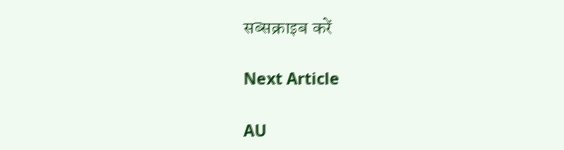सब्सक्राइब करें

Next Article

AU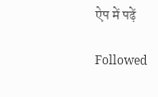ऐप में पढ़ें

Followed